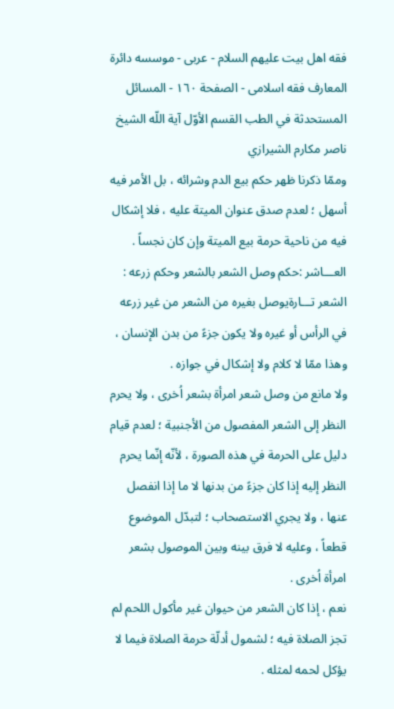فقه اهل بیت علیهم السلام - عربی - موسسه دائرة المعارف فقه اسلامی - الصفحة ١٦٠ - المسائل المستحدثة في الطب القسم الأوّل آية اللّه الشيخ ناصر مكارم الشيرازي
وممّا ذكرنا ظهر حكم بيع الدم وشرائه ، بل الأمر فيه أسهل ؛ لعدم صدق عنوان الميتة عليه ، فلا إشكال فيه من ناحية حرمة بيع الميتة وإن كان نجساً .
العـــاشر :حكم وصل الشعر بالشعر وحكم زرعه :
الشعر تـــارةيوصل بغيره من الشعر من غير زرعه في الرأس أو غيره ولا يكون جزءً من بدن الإنسان ، وهذا ممّا لا كلام ولا إشكال في جوازه .
ولا مانع من وصل شعر امرأة بشعر اُخرى ، ولا يحرم النظر إلى الشعر المفصول من الأجنبية ؛ لعدم قيام دليل على الحرمة في هذه الصورة ، لأنّه إنّما يحرم النظر إليه إذا كان جزءً من بدنها لا ما إذا انفصل عنها ، ولا يجري الاستصحاب ؛ لتبدّل الموضوع قطعاً ، وعليه لا فرق بينه وبين الموصول بشعر امرأة اُخرى .
نعم ، إذا كان الشعر من حيوان غير مأكول اللحم لم تجز الصلاة فيه ؛ لشمول أدلّة حرمة الصلاة فيما لا يؤكل لحمه لمثله .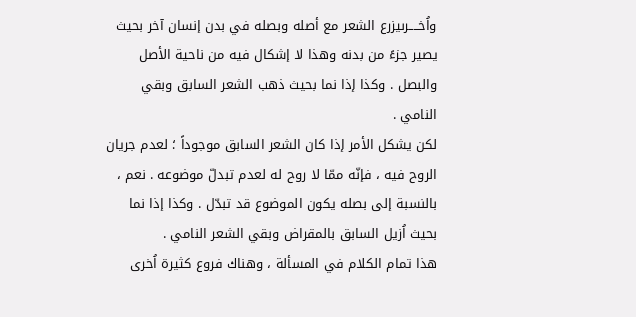واُخــــرىيزرع الشعر مع أصله وبصله في بدن إنسان آخر بحيث يصير جزءً من بدنه وهذا لا إشكال فيه من ناحية الأصل والبصل . وكذا إذا نما بحيث ذهب الشعر السابق وبقي النامي .
لكن يشكل الأمر إذا كان الشعر السابق موجوداً ؛ لعدم جريان الروح فيه ، فإنّه ممّا لا روح له لعدم تبدلّ موضوعه . نعم ، بالنسبة إلى بصله يكون الموضوع قد تبدّل . وكذا إذا نما بحيث اُزيل السابق بالمقراض وبقي الشعر النامي .
هذا تمام الكلام في المسألة ، وهناك فروع كثيرة اُخرى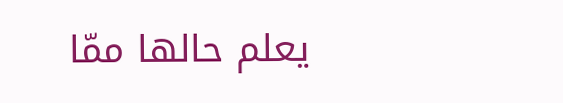يعلم حالها ممّا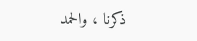ذكرنا ، والحمد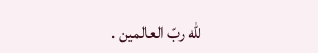للّه ربّ العالمين .